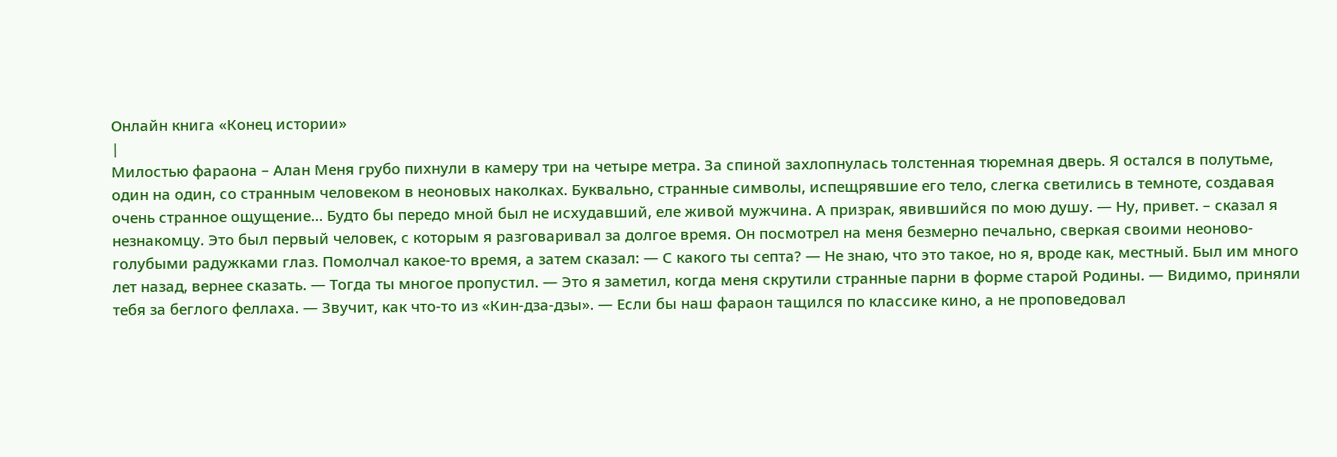Онлайн книга «Конец истории»
|
Милостью фараона – Алан Меня грубо пихнули в камеру три на четыре метра. За спиной захлопнулась толстенная тюремная дверь. Я остался в полутьме, один на один, со странным человеком в неоновых наколках. Буквально, странные символы, испещрявшие его тело, слегка светились в темноте, создавая очень странное ощущение… Будто бы передо мной был не исхудавший, еле живой мужчина. А призрак, явившийся по мою душу. — Ну, привет. – сказал я незнакомцу. Это был первый человек, с которым я разговаривал за долгое время. Он посмотрел на меня безмерно печально, сверкая своими неоново-голубыми радужками глаз. Помолчал какое-то время, а затем сказал: — С какого ты септа? — Не знаю, что это такое, но я, вроде как, местный. Был им много лет назад, вернее сказать. — Тогда ты многое пропустил. — Это я заметил, когда меня скрутили странные парни в форме старой Родины. — Видимо, приняли тебя за беглого феллаха. — Звучит, как что-то из «Кин-дза-дзы». — Если бы наш фараон тащился по классике кино, а не проповедовал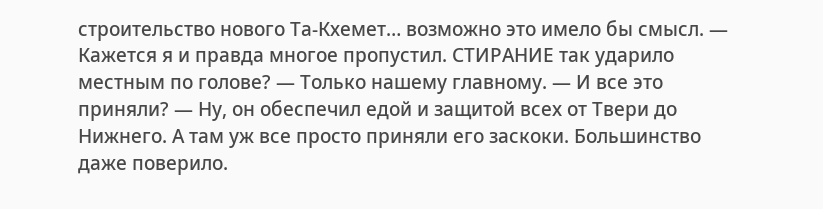строительство нового Та-Кхемет… возможно это имело бы смысл. — Кажется я и правда многое пропустил. СТИРАНИЕ так ударило местным по голове? — Только нашему главному. — И все это приняли? — Ну, он обеспечил едой и защитой всех от Твери до Нижнего. А там уж все просто приняли его заскоки. Большинство даже поверило.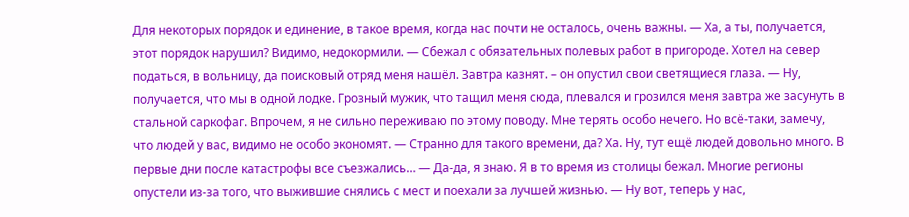Для некоторых порядок и единение, в такое время, когда нас почти не осталось, очень важны. — Ха, а ты, получается, этот порядок нарушил? Видимо, недокормили. — Сбежал с обязательных полевых работ в пригороде. Хотел на север податься, в вольницу, да поисковый отряд меня нашёл. Завтра казнят. – он опустил свои светящиеся глаза. — Ну, получается, что мы в одной лодке. Грозный мужик, что тащил меня сюда, плевался и грозился меня завтра же засунуть в стальной саркофаг. Впрочем, я не сильно переживаю по этому поводу. Мне терять особо нечего. Но всё-таки, замечу, что людей у вас, видимо не особо экономят. — Странно для такого времени, да? Ха. Ну, тут ещё людей довольно много. В первые дни после катастрофы все съезжались… — Да-да, я знаю. Я в то время из столицы бежал. Многие регионы опустели из-за того, что выжившие снялись с мест и поехали за лучшей жизнью. — Ну вот, теперь у нас,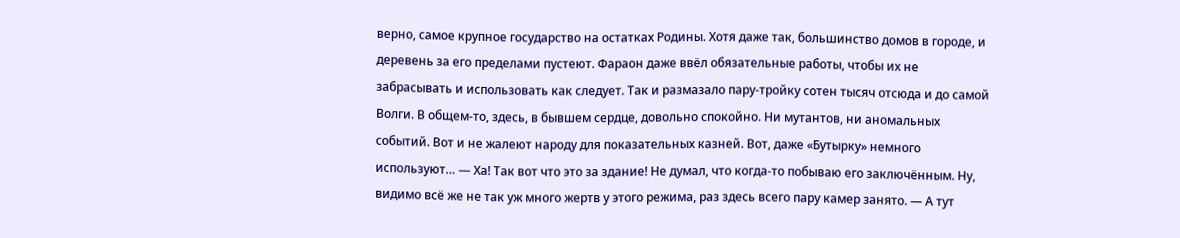верно, самое крупное государство на остатках Родины. Хотя даже так, большинство домов в городе, и деревень за его пределами пустеют. Фараон даже ввёл обязательные работы, чтобы их не забрасывать и использовать как следует. Так и размазало пару-тройку сотен тысяч отсюда и до самой Волги. В общем-то, здесь, в бывшем сердце, довольно спокойно. Ни мутантов, ни аномальных событий. Вот и не жалеют народу для показательных казней. Вот, даже «Бутырку» немного используют… — Ха! Так вот что это за здание! Не думал, что когда-то побываю его заключённым. Ну, видимо всё же не так уж много жертв у этого режима, раз здесь всего пару камер занято. — А тут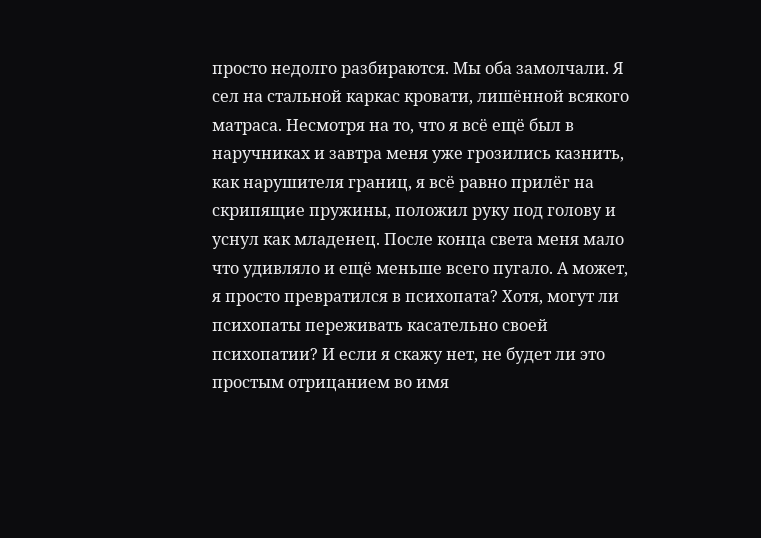просто недолго разбираются. Мы оба замолчали. Я сел на стальной каркас кровати, лишённой всякого матраса. Несмотря на то, что я всё ещё был в наручниках и завтра меня уже грозились казнить, как нарушителя границ, я всё равно прилёг на скрипящие пружины, положил руку под голову и уснул как младенец. После конца света меня мало что удивляло и ещё меньше всего пугало. А может, я просто превратился в психопата? Хотя, могут ли психопаты переживать касательно своей психопатии? И если я скажу нет, не будет ли это простым отрицанием во имя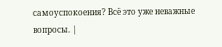самоуспокоения? Всё это уже неважные вопросы. |